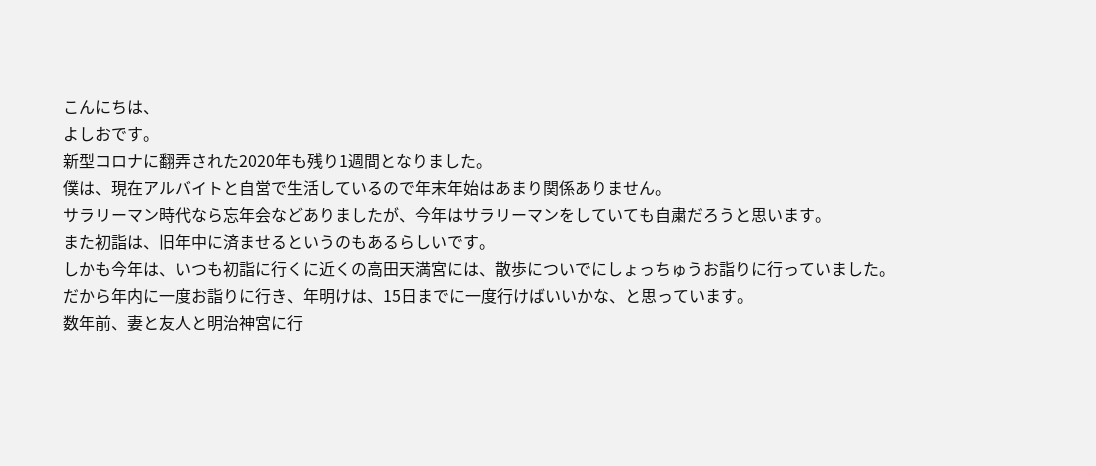こんにちは、
よしおです。
新型コロナに翻弄された2020年も残り1週間となりました。
僕は、現在アルバイトと自営で生活しているので年末年始はあまり関係ありません。
サラリーマン時代なら忘年会などありましたが、今年はサラリーマンをしていても自粛だろうと思います。
また初詣は、旧年中に済ませるというのもあるらしいです。
しかも今年は、いつも初詣に行くに近くの高田天満宮には、散歩についでにしょっちゅうお詣りに行っていました。
だから年内に一度お詣りに行き、年明けは、15日までに一度行けばいいかな、と思っています。
数年前、妻と友人と明治神宮に行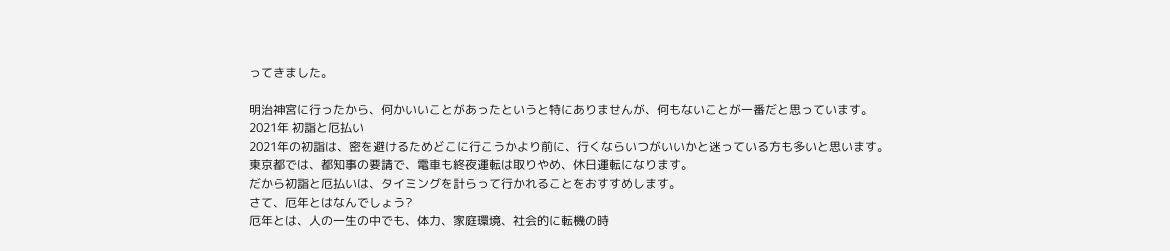ってきました。

明治神宮に行ったから、何かいいことがあったというと特にありませんが、何もないことが一番だと思っています。
2021年 初詣と厄払い
2021年の初詣は、密を避けるためどこに行こうかより前に、行くならいつがいいかと迷っている方も多いと思います。
東京都では、都知事の要請で、電車も終夜運転は取りやめ、休日運転になります。
だから初詣と厄払いは、タイミングを計らって行かれることをおすすめします。
さて、厄年とはなんでしょう?
厄年とは、人の一生の中でも、体力、家庭環境、社会的に転機の時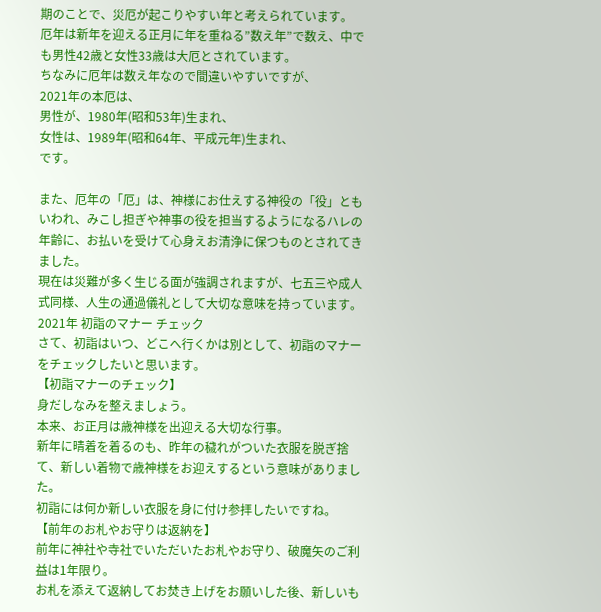期のことで、災厄が起こりやすい年と考えられています。
厄年は新年を迎える正月に年を重ねる”数え年”で数え、中でも男性42歳と女性33歳は大厄とされています。
ちなみに厄年は数え年なので間違いやすいですが、
2021年の本厄は、
男性が、1980年(昭和53年)生まれ、
女性は、1989年(昭和64年、平成元年)生まれ、
です。

また、厄年の「厄」は、神様にお仕えする神役の「役」ともいわれ、みこし担ぎや神事の役を担当するようになるハレの年齢に、お払いを受けて心身えお清浄に保つものとされてきました。
現在は災難が多く生じる面が強調されますが、七五三や成人式同様、人生の通過儀礼として大切な意味を持っています。
2021年 初詣のマナー チェック
さて、初詣はいつ、どこへ行くかは別として、初詣のマナーをチェックしたいと思います。
【初詣マナーのチェック】
身だしなみを整えましょう。
本来、お正月は歳神様を出迎える大切な行事。
新年に晴着を着るのも、昨年の穢れがついた衣服を脱ぎ捨て、新しい着物で歳神様をお迎えするという意味がありました。
初詣には何か新しい衣服を身に付け参拝したいですね。
【前年のお札やお守りは返納を】
前年に神社や寺社でいただいたお札やお守り、破魔矢のご利益は1年限り。
お札を添えて返納してお焚き上げをお願いした後、新しいも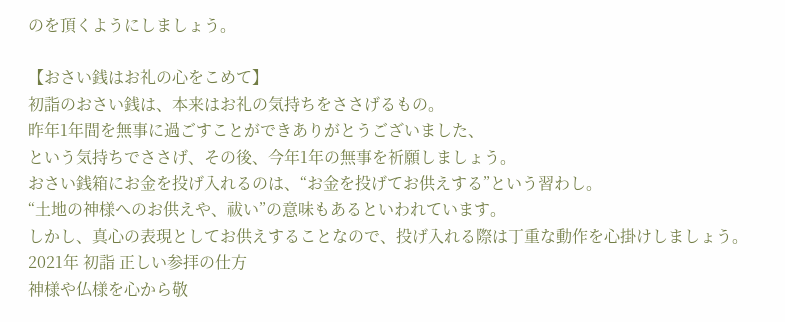のを頂くようにしましょう。

【おさい銭はお礼の心をこめて】
初詣のおさい銭は、本来はお礼の気持ちをささげるもの。
昨年1年間を無事に過ごすことができありがとうございました、
という気持ちでささげ、その後、今年1年の無事を祈願しましょう。
おさい銭箱にお金を投げ入れるのは、“お金を投げてお供えする”という習わし。
“土地の神様へのお供えや、祓い”の意味もあるといわれています。
しかし、真心の表現としてお供えすることなので、投げ入れる際は丁重な動作を心掛けしましょう。
2021年 初詣 正しい参拝の仕方
神様や仏様を心から敬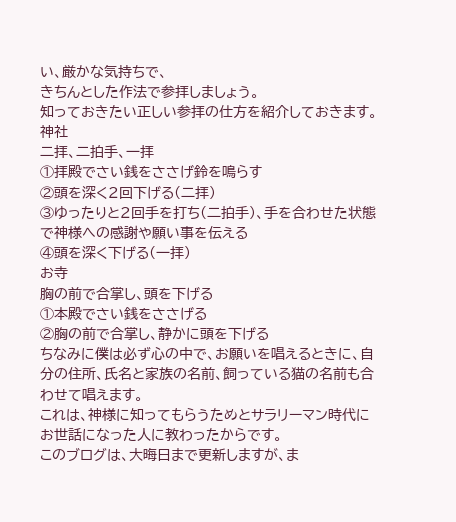い、厳かな気持ちで、
きちんとした作法で参拝しましょう。
知っておきたい正しい参拝の仕方を紹介しておきます。
神社
二拝、二拍手、一拝
①拝殿でさい銭をささげ鈴を鳴らす
②頭を深く2回下げる(二拝)
③ゆったりと2回手を打ち(二拍手)、手を合わせた状態で神様への感謝や願い事を伝える
④頭を深く下げる(一拝)
お寺
胸の前で合掌し、頭を下げる
①本殿でさい銭をささげる
②胸の前で合掌し、静かに頭を下げる
ちなみに僕は必ず心の中で、お願いを唱えるときに、自分の住所、氏名と家族の名前、飼っている猫の名前も合わせて唱えます。
これは、神様に知ってもらうためとサラリーマン時代にお世話になった人に教わったからです。
このブログは、大晦日まで更新しますが、ま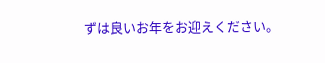ずは良いお年をお迎えください。